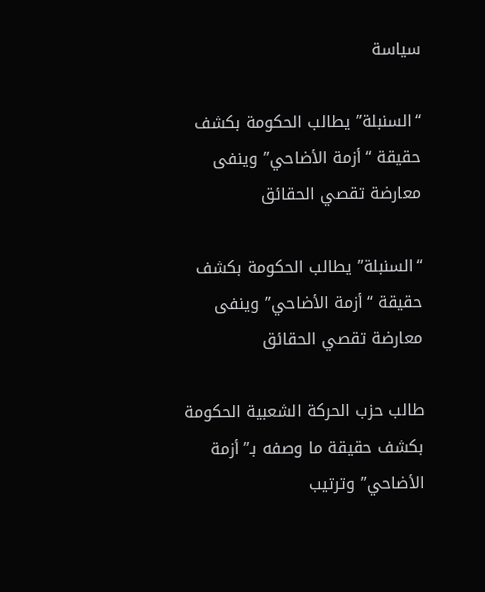سياسة

“السنبلة” يطالب الحكومة بكشف حقيقة “أزمة الأضاحي” وينفى معارضة تقصي الحقائق

“السنبلة” يطالب الحكومة بكشف حقيقة “أزمة الأضاحي” وينفى معارضة تقصي الحقائق

طالب حزب الحركة الشعبية الحكومة بكشف حقيقة ما وصفه بـ”أزمة الأضاحي” وترتيب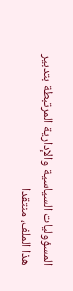المسؤوليات السياسية والإدارية المرتبطة بتدبير هذا الملف، منتقدا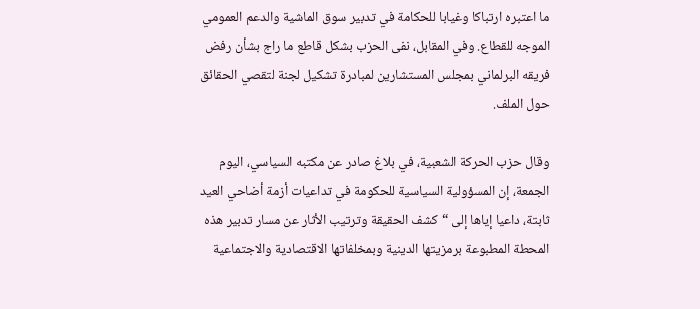ما اعتبره ارتباكا وغيابا للحكامة في تدبير سوق الماشية والدعم العمومي الموجه للقطاع. وفي المقابل، نفى الحزب بشكل قاطع ما راج بشأن رفض فريقه البرلماني بمجلس المستشارين لمبادرة تشكيل لجنة لتقصي الحقائق حول الملف.

وقال حزب الحركة الشعبية، في بلاغ صادر عن مكتبه السياسي، اليوم الجمعة، إن المسؤولية السياسية للحكومة في تداعيات أزمة أضاحي العيد ثابتة، داعيا إياها إلى “كشف الحقيقة وترتيب الأثار عن مسار تدبير هذه المحطة المطبوعة برمزيتها الدينية وبمخلفاتها الاقتصادية والاجتماعية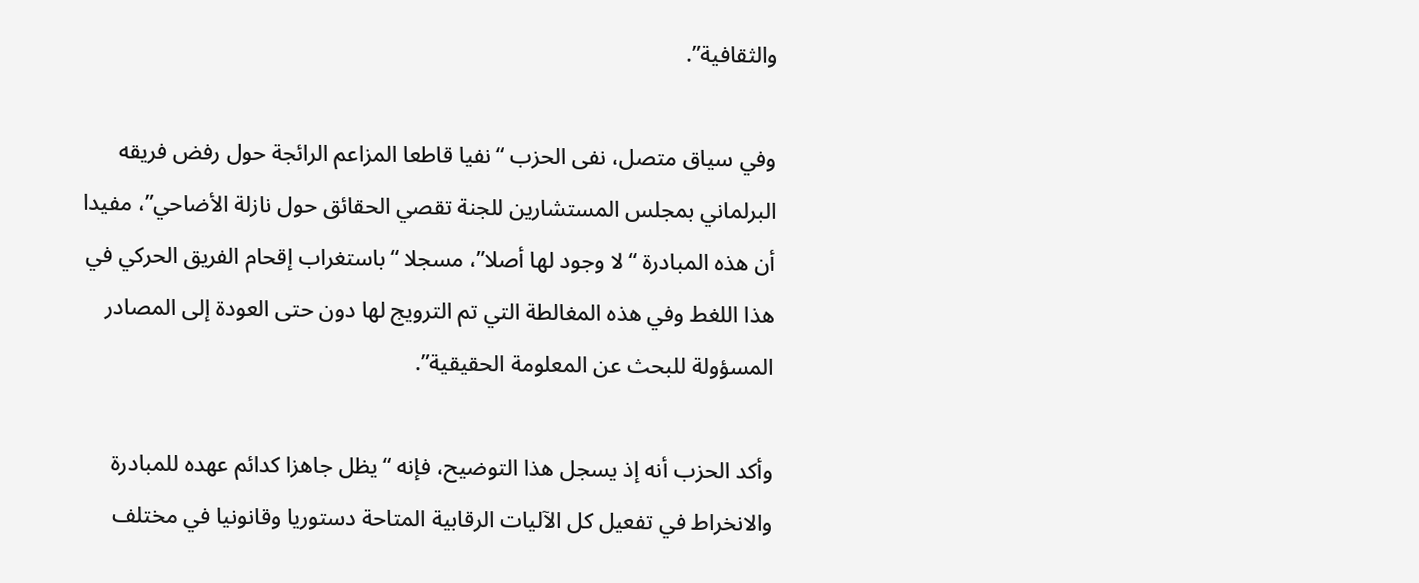والثقافية”.

وفي سياق متصل، نفى الحزب “نفيا قاطعا المزاعم الرائجة حول رفض فريقه البرلماني بمجلس المستشارين للجنة تقصي الحقائق حول نازلة الأضاحي”، مفيدا أن هذه المبادرة “لا وجود لها أصلا”، مسجلا “باستغراب إقحام الفريق الحركي في هذا اللغط وفي هذه المغالطة التي تم الترويج لها دون حتى العودة إلى المصادر المسؤولة للبحث عن المعلومة الحقيقية”.

وأكد الحزب أنه إذ يسجل هذا التوضيح، فإنه “يظل جاهزا كدائم عهده للمبادرة والانخراط في تفعيل كل الآليات الرقابية المتاحة دستوريا وقانونيا في مختلف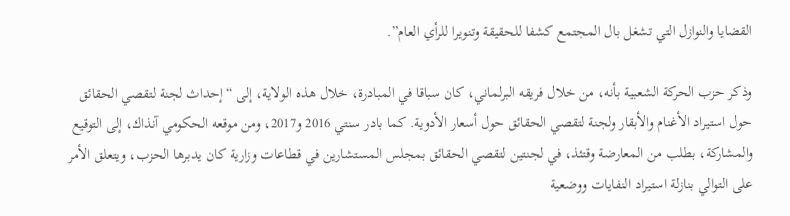القضايا والنوازل التي تشغل بال المجتمع كشفا للحقيقة وتنويرا للرأي العام”.

وذكر حزب الحركة الشعبية بأنه، من خلال فريقه البرلماني، كان سباقا في المبادرة، خلال هذه الولاية، إلى “إحداث لجنة لتقصي الحقائق حول استيراد الأغنام والأبقار ولجنة لتقصي الحقائق حول أسعار الأدوية. كما بادر سنتي 2016 و2017، ومن موقعه الحكومي آنذاك، إلى التوقيع والمشاركة، بطلب من المعارضة وقتئذ، في لجنتين لتقصي الحقائق بمجلس المستشارين في قطاعات وزارية كان يدبرها الحزب، ويتعلق الأمر على التوالي بنازلة استيراد النفايات ووضعية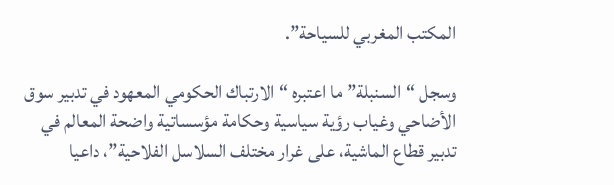المكتب المغربي للسياحة”.

وسجل “السنبلة” ما اعتبره “الارتباك الحكومي المعهود في تدبير سوق الأضاحي وغياب رؤية سياسية وحكامة مؤسساتية واضحة المعالم في تدبير قطاع الماشية، على غرار مختلف السلاسل الفلاحية”، داعيا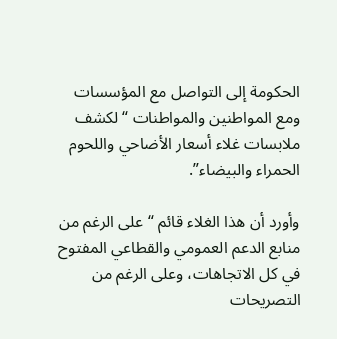الحكومة إلى التواصل مع المؤسسات ومع المواطنين والمواطنات “لكشف ملابسات غلاء أسعار الأضاحي واللحوم الحمراء والبيضاء”.

وأورد أن هذا الغلاء قائم “على الرغم من منابع الدعم العمومي والقطاعي المفتوح في كل الاتجاهات، وعلى الرغم من التصريحات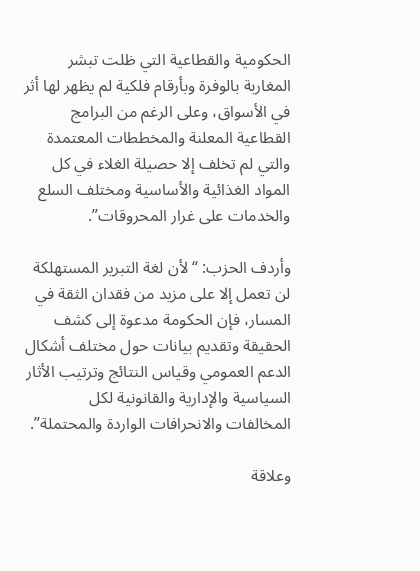الحكومية والقطاعية التي ظلت تبشر المغاربة بالوفرة وبأرقام فلكية لم يظهر لها أثر في الأسواق، وعلى الرغم من البرامج القطاعية المعلنة والمخططات المعتمدة والتي لم تخلف إلا حصيلة الغلاء في كل المواد الغذائية والأساسية ومختلف السلع والخدمات على غرار المحروقات”.

وأردف الحزب: “لأن لغة التبرير المستهلكة لن تعمل إلا على مزيد من فقدان الثقة في المسار، فإن الحكومة مدعوة إلى كشف الحقيقة وتقديم بيانات حول مختلف أشكال الدعم العمومي وقياس النتائج وترتيب الأثار السياسية والإدارية والقانونية لكل المخالفات والانحرافات الواردة والمحتملة”.

وعلاقة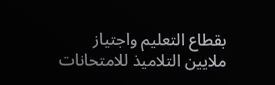بقطاع التعليم واجتياز ملايين التلاميذ للامتحانات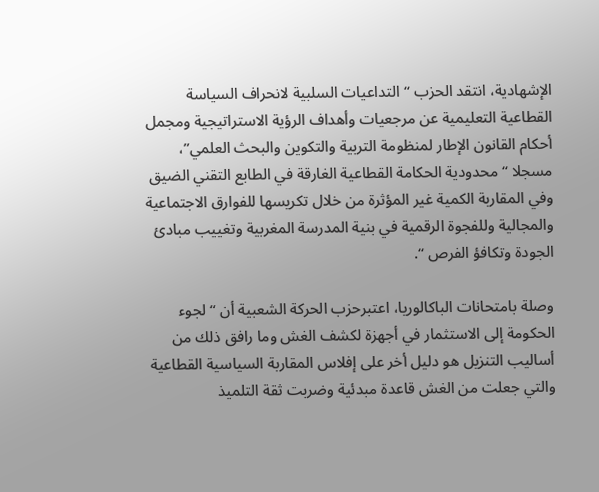الإشهادية، انتقد الحزب “التداعيات السلبية لانحراف السياسة القطاعية التعليمية عن مرجعيات وأهداف الرؤية الاستراتيجية ومجمل أحكام القانون الإطار لمنظومة التربية والتكوين والبحث العلمي”، مسجلا “محدودية الحكامة القطاعية الغارقة في الطابع التقني الضيق وفي المقاربة الكمية غير المؤثرة من خلال تكريسها للفوارق الاجتماعية والمجالية وللفجوة الرقمية في بنية المدرسة المغربية وتغييب مبادئ الجودة وتكافؤ الفرص “.

وصلة بامتحانات الباكالوريا، اعتبرحزب الحركة الشعبية أن “لجوء الحكومة إلى الاستثمار في أجهزة لكشف الغش وما رافق ذلك من أساليب التنزيل هو دليل أخر على إفلاس المقاربة السياسية القطاعية والتي جعلت من الغش قاعدة مبدئية وضربت ثقة التلميذ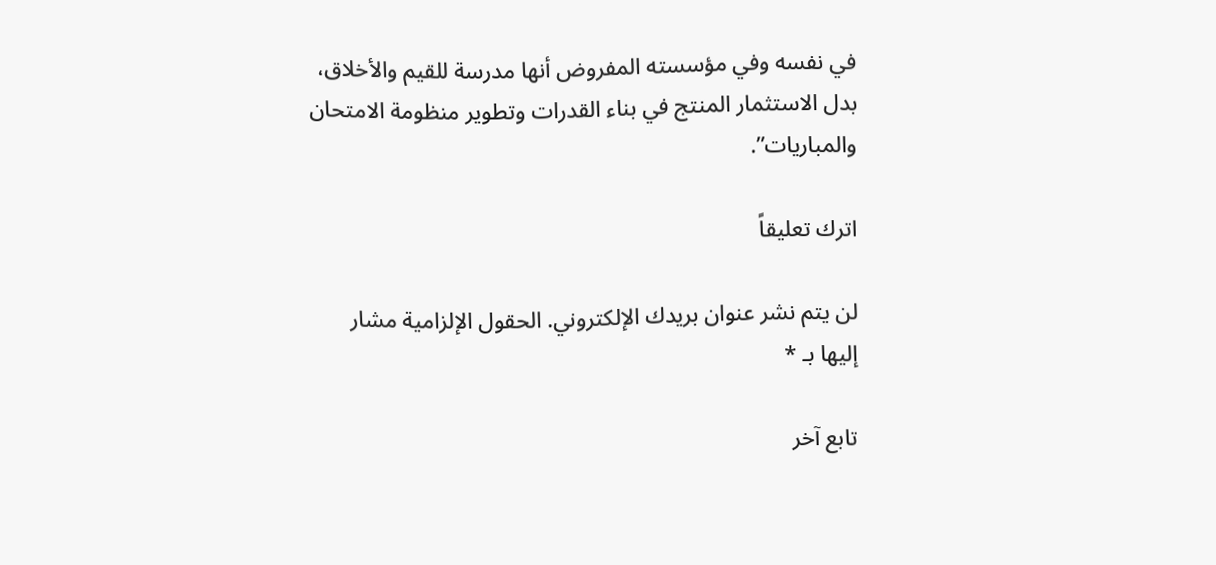في نفسه وفي مؤسسته المفروض أنها مدرسة للقيم والأخلاق، بدل الاستثمار المنتج في بناء القدرات وتطوير منظومة الامتحان والمباريات”.

اترك تعليقاً

لن يتم نشر عنوان بريدك الإلكتروني. الحقول الإلزامية مشار إليها بـ *

تابع آخر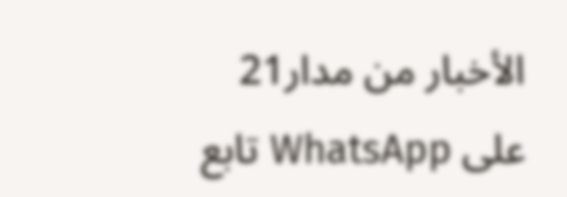الأخبار من مدار21 على WhatsApp تابع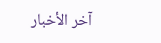آخر الأخبار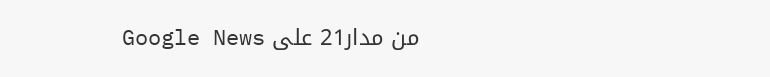من مدار21 على Google News